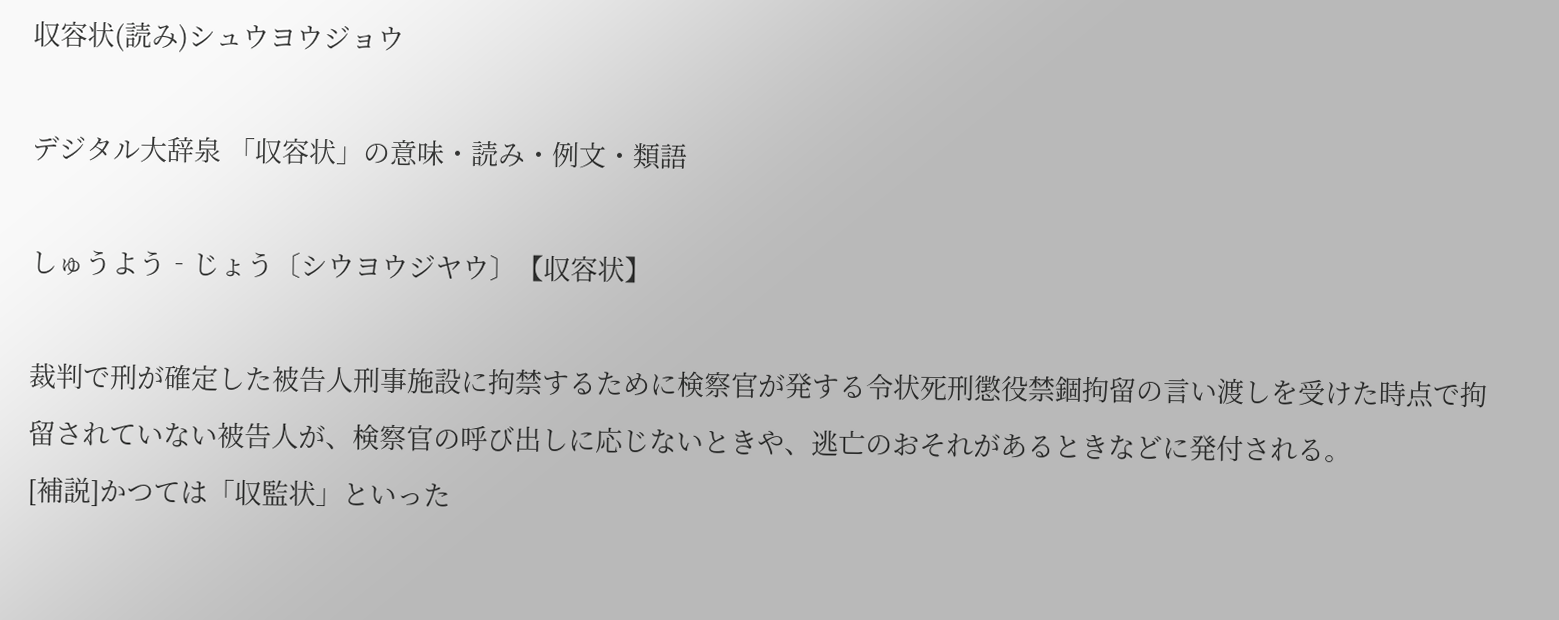収容状(読み)シュウヨウジョウ

デジタル大辞泉 「収容状」の意味・読み・例文・類語

しゅうよう‐じょう〔シウヨウジヤウ〕【収容状】

裁判で刑が確定した被告人刑事施設に拘禁するために検察官が発する令状死刑懲役禁錮拘留の言い渡しを受けた時点で拘留されていない被告人が、検察官の呼び出しに応じないときや、逃亡のおそれがあるときなどに発付される。
[補説]かつては「収監状」といった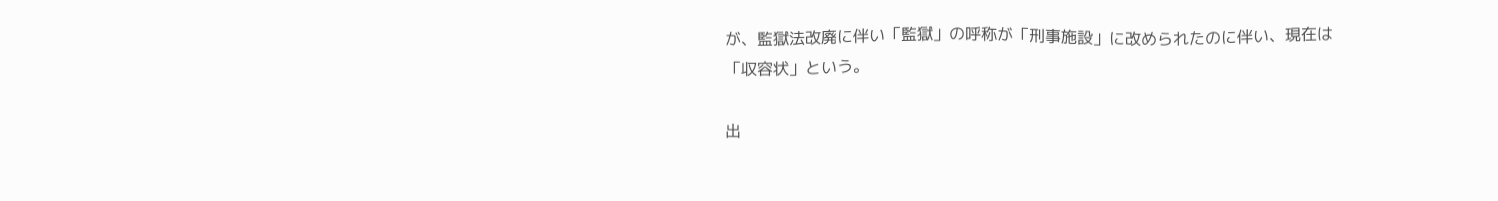が、監獄法改廃に伴い「監獄」の呼称が「刑事施設」に改められたのに伴い、現在は「収容状」という。

出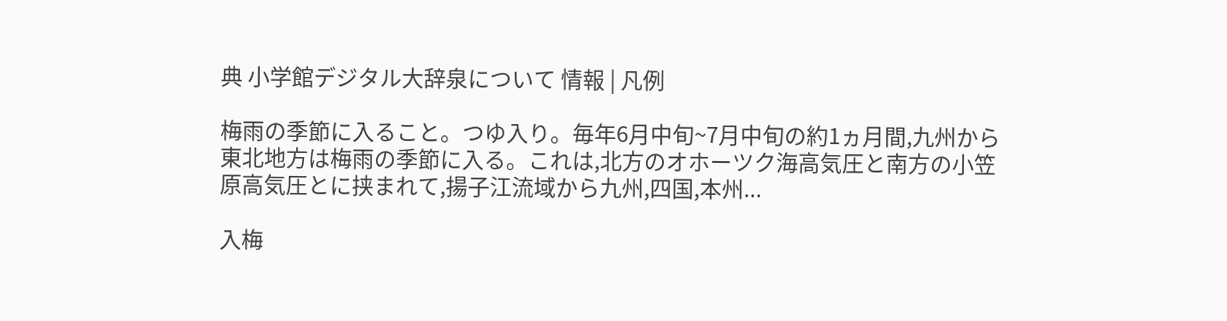典 小学館デジタル大辞泉について 情報 | 凡例

梅雨の季節に入ること。つゆ入り。毎年6月中旬~7月中旬の約1ヵ月間,九州から東北地方は梅雨の季節に入る。これは,北方のオホーツク海高気圧と南方の小笠原高気圧とに挟まれて,揚子江流域から九州,四国,本州...

入梅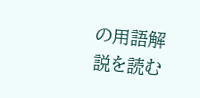の用語解説を読む